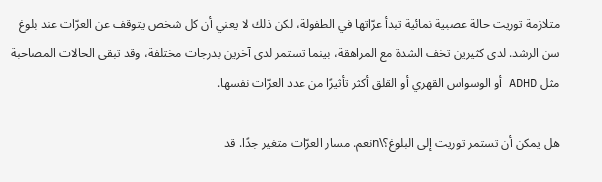متلازمة توريت حالة عصبية نمائية تبدأ عرّاتها في الطفولة، لكن ذلك لا يعني أن كل شخص يتوقف عن العرّات عند بلوغ سن الرشد. لدى كثيرين تخف الشدة مع المراهقة، بينما تستمر لدى آخرين بدرجات مختلفة، وقد تبقى الحالات المصاحبة مثل ADHD أو الوسواس القهري أو القلق أكثر تأثيرًا من عدد العرّات نفسها.

هل يمكن أن تستمر توريت إلى البلوغ؟\nنعم. مسار العرّات متغير جدًا. قد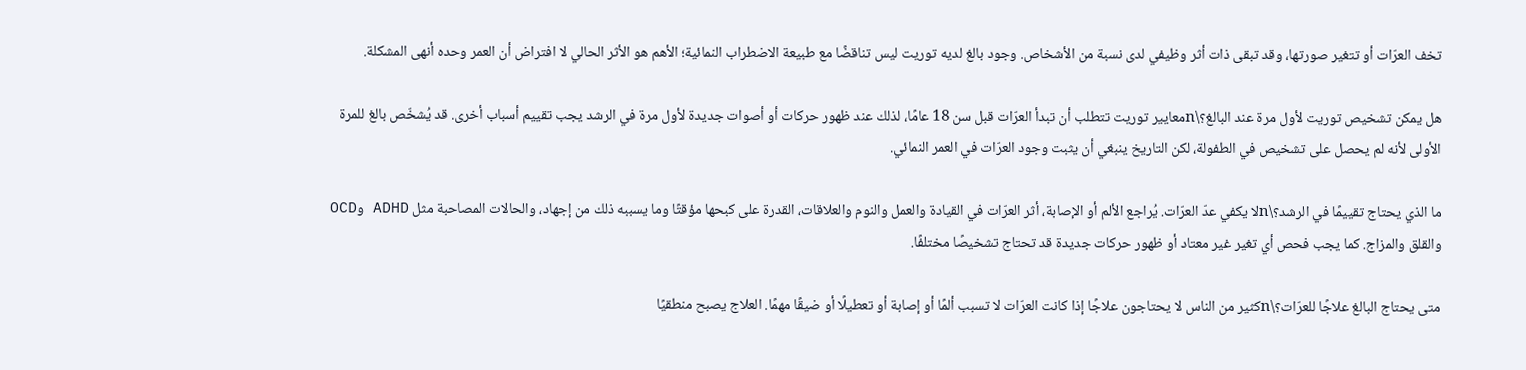تخف العرّات أو تتغير صورتها، وقد تبقى ذات أثر وظيفي لدى نسبة من الأشخاص. وجود بالغ لديه توريت ليس تناقضًا مع طبيعة الاضطراب النمائية؛ الأهم هو الأثر الحالي لا افتراض أن العمر وحده أنهى المشكلة.

هل يمكن تشخيص توريت لأول مرة عند البالغ؟\nمعايير توريت تتطلب أن تبدأ العرّات قبل سن 18 عامًا، لذلك عند ظهور حركات أو أصوات جديدة لأول مرة في الرشد يجب تقييم أسباب أخرى. قد يُشخّص بالغ للمرة الأولى لأنه لم يحصل على تشخيص في الطفولة، لكن التاريخ ينبغي أن يثبت وجود العرّات في العمر النمائي.

ما الذي يحتاج تقييمًا في الرشد؟\nلا يكفي عدّ العرّات. يُراجع الألم أو الإصابة، أثر العرّات في القيادة والعمل والنوم والعلاقات، القدرة على كبحها مؤقتًا وما يسببه ذلك من إجهاد، والحالات المصاحبة مثل ADHD وOCD والقلق والمزاج. كما يجب فحص أي تغير غير معتاد أو ظهور حركات جديدة قد تحتاج تشخيصًا مختلفًا.

متى يحتاج البالغ علاجًا للعرّات؟\nكثير من الناس لا يحتاجون علاجًا إذا كانت العرّات لا تسبب ألمًا أو إصابة أو تعطيلًا أو ضيقًا مهمًا. العلاج يصبح منطقيًا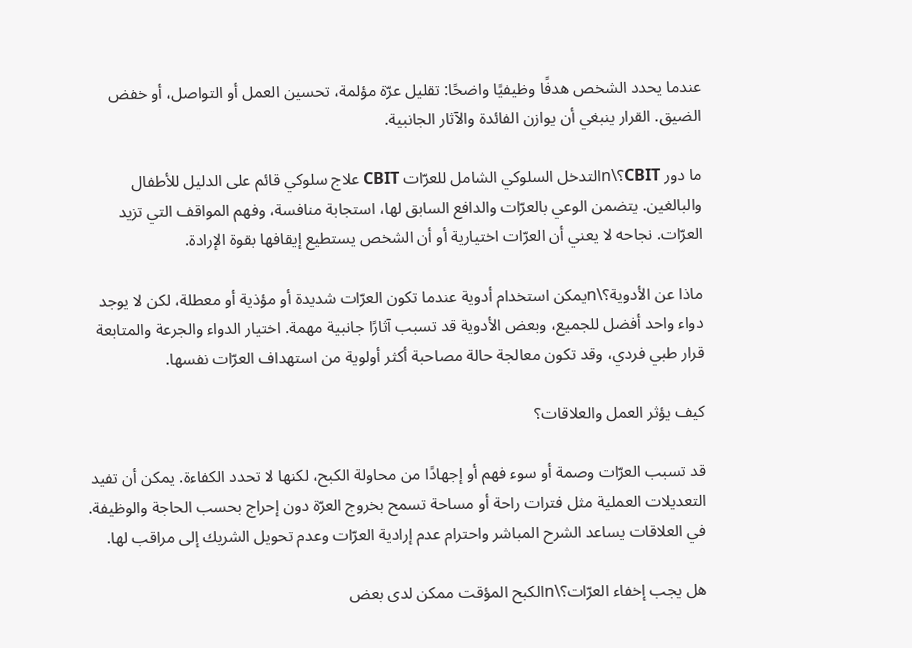عندما يحدد الشخص هدفًا وظيفيًا واضحًا: تقليل عرّة مؤلمة، تحسين العمل أو التواصل، أو خفض الضيق. القرار ينبغي أن يوازن الفائدة والآثار الجانبية.

ما دور CBIT؟\nالتدخل السلوكي الشامل للعرّات CBIT علاج سلوكي قائم على الدليل للأطفال والبالغين. يتضمن الوعي بالعرّات والدافع السابق لها، استجابة منافسة، وفهم المواقف التي تزيد العرّات. نجاحه لا يعني أن العرّات اختيارية أو أن الشخص يستطيع إيقافها بقوة الإرادة.

ماذا عن الأدوية؟\nيمكن استخدام أدوية عندما تكون العرّات شديدة أو مؤذية أو معطلة، لكن لا يوجد دواء واحد أفضل للجميع، وبعض الأدوية قد تسبب آثارًا جانبية مهمة. اختيار الدواء والجرعة والمتابعة قرار طبي فردي، وقد تكون معالجة حالة مصاحبة أكثر أولوية من استهداف العرّات نفسها.

كيف يؤثر العمل والعلاقات؟

قد تسبب العرّات وصمة أو سوء فهم أو إجهادًا من محاولة الكبح، لكنها لا تحدد الكفاءة. يمكن أن تفيد التعديلات العملية مثل فترات راحة أو مساحة تسمح بخروج العرّة دون إحراج بحسب الحاجة والوظيفة. في العلاقات يساعد الشرح المباشر واحترام عدم إرادية العرّات وعدم تحويل الشريك إلى مراقب لها.

هل يجب إخفاء العرّات؟\nالكبح المؤقت ممكن لدى بعض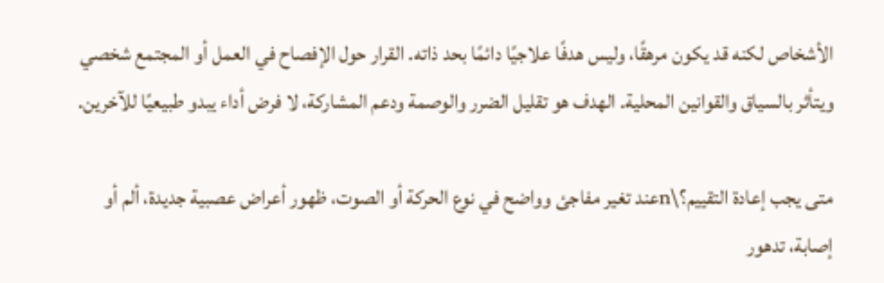الأشخاص لكنه قد يكون مرهقًا، وليس هدفًا علاجيًا دائمًا بحد ذاته. القرار حول الإفصاح في العمل أو المجتمع شخصي ويتأثر بالسياق والقوانين المحلية. الهدف هو تقليل الضرر والوصمة ودعم المشاركة، لا فرض أداء يبدو طبيعيًا للآخرين.

متى يجب إعادة التقييم؟\nعند تغير مفاجئ وواضح في نوع الحركة أو الصوت، ظهور أعراض عصبية جديدة، ألم أو إصابة، تدهور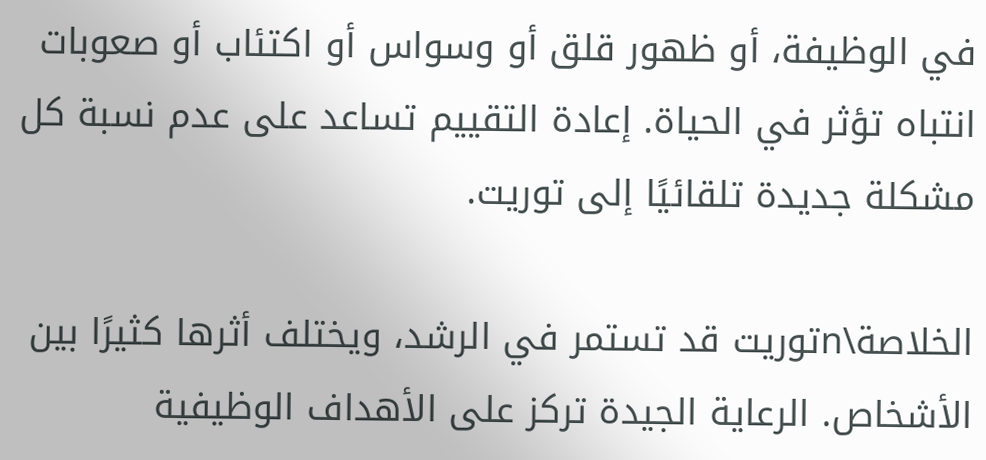في الوظيفة، أو ظهور قلق أو وسواس أو اكتئاب أو صعوبات انتباه تؤثر في الحياة. إعادة التقييم تساعد على عدم نسبة كل مشكلة جديدة تلقائيًا إلى توريت.

الخلاصة\nتوريت قد تستمر في الرشد، ويختلف أثرها كثيرًا بين الأشخاص. الرعاية الجيدة تركز على الأهداف الوظيفية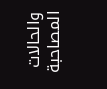والحالات المصاحبة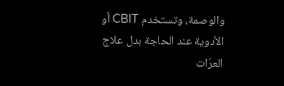والوصمة، وتستخدم CBIT أو الأدوية عند الحاجة بدل علاج العرّات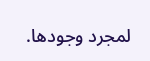لمجرد وجودها.